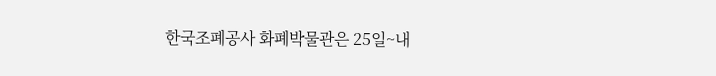한국조폐공사 화폐박물관은 25일~내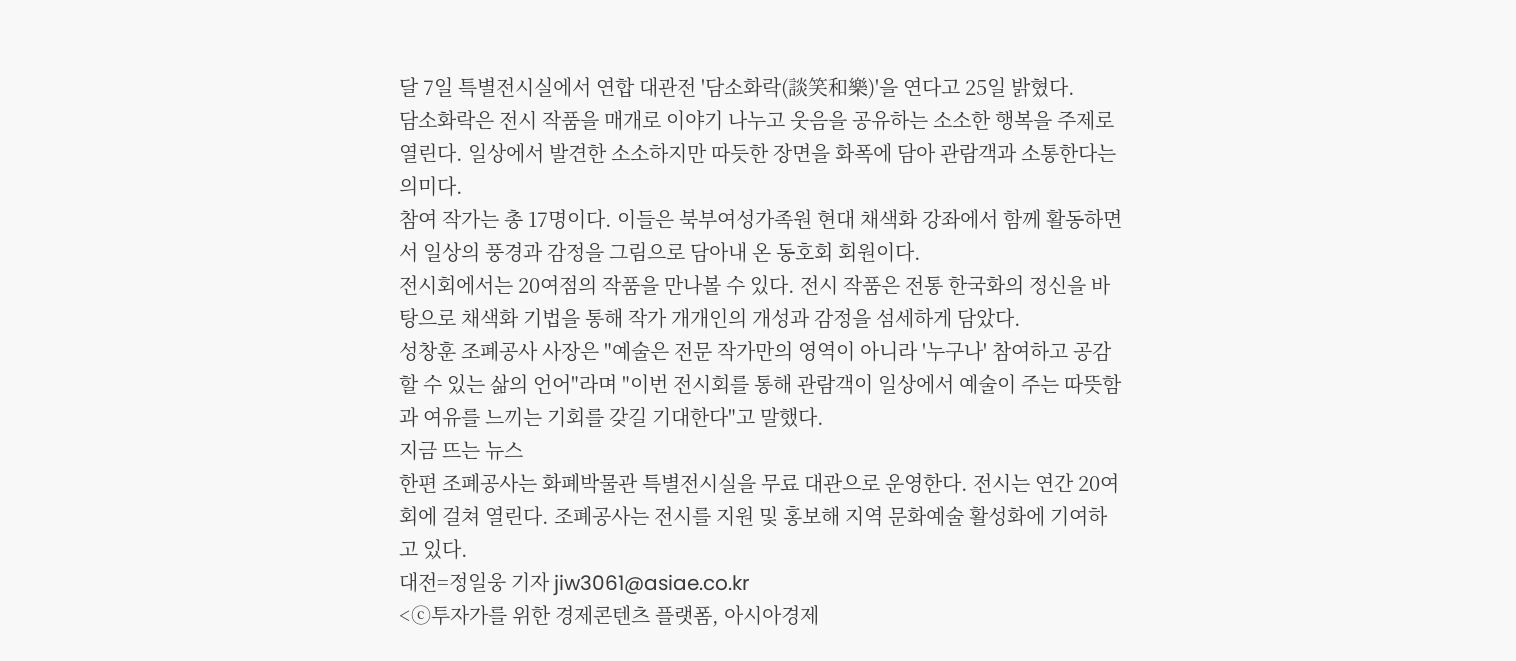달 7일 특별전시실에서 연합 대관전 '담소화락(談笑和樂)'을 연다고 25일 밝혔다.
담소화락은 전시 작품을 매개로 이야기 나누고 웃음을 공유하는 소소한 행복을 주제로 열린다. 일상에서 발견한 소소하지만 따듯한 장면을 화폭에 담아 관람객과 소통한다는 의미다.
참여 작가는 총 17명이다. 이들은 북부여성가족원 현대 채색화 강좌에서 함께 활동하면서 일상의 풍경과 감정을 그림으로 담아내 온 동호회 회원이다.
전시회에서는 20여점의 작품을 만나볼 수 있다. 전시 작품은 전통 한국화의 정신을 바탕으로 채색화 기법을 통해 작가 개개인의 개성과 감정을 섬세하게 담았다.
성창훈 조폐공사 사장은 "예술은 전문 작가만의 영역이 아니라 '누구나' 참여하고 공감할 수 있는 삶의 언어"라며 "이번 전시회를 통해 관람객이 일상에서 예술이 주는 따뜻함과 여유를 느끼는 기회를 갖길 기대한다"고 말했다.
지금 뜨는 뉴스
한편 조폐공사는 화폐박물관 특별전시실을 무료 대관으로 운영한다. 전시는 연간 20여회에 걸쳐 열린다. 조폐공사는 전시를 지원 및 홍보해 지역 문화예술 활성화에 기여하고 있다.
대전=정일웅 기자 jiw3061@asiae.co.kr
<ⓒ투자가를 위한 경제콘텐츠 플랫폼, 아시아경제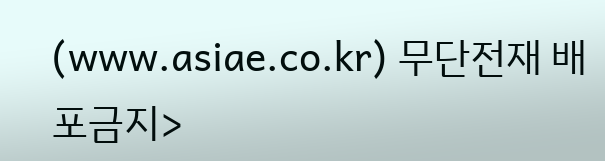(www.asiae.co.kr) 무단전재 배포금지>